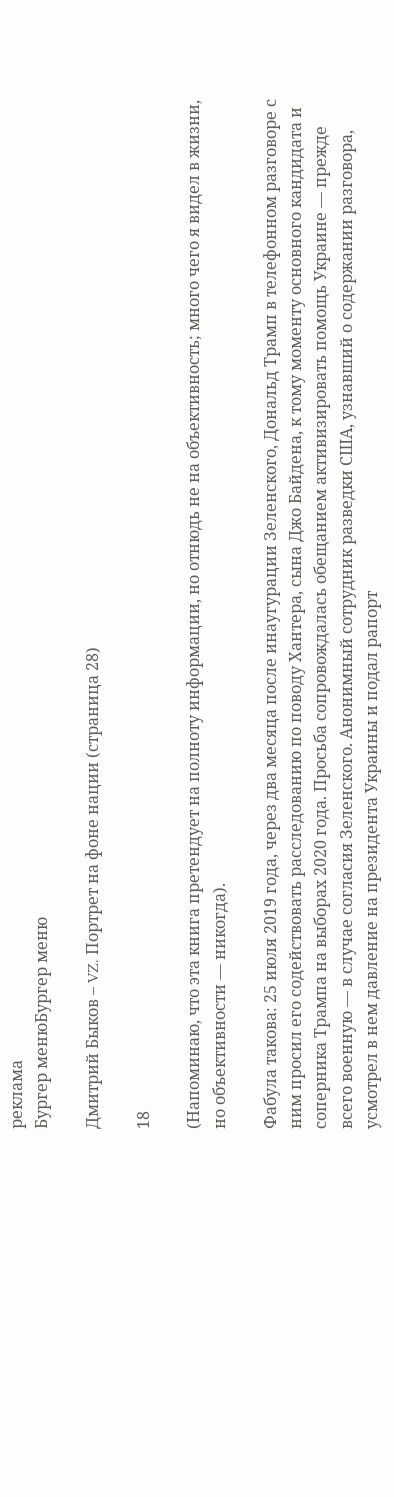реклама
Бургер менюБургер меню

Дмитрий Быков – VZ. Портрет на фоне нации (страница 28)

18

(Напоминаю, что эта книга претендует на полноту информации, но отнюдь не на объективность; много чего я видел в жизни, но объективности — никогда).

Фабула такова: 25 июля 2019 года, через два месяца после инаугурации Зеленского, Дональд Трамп в телефонном разговоре с ним просил его содействовать расследованию по поводу Хантера, сына Джо Байдена, к тому моменту основного кандидата и соперника Трампа на выборах 2020 года. Просьба сопровождалась обещанием активизировать помощь Украине — прежде всего военную — в случае согласия Зеленского. Анонимный сотрудник разведки США, узнавший о содержании разговора, усмотрел в нем давление на президента Украины и подал рапорт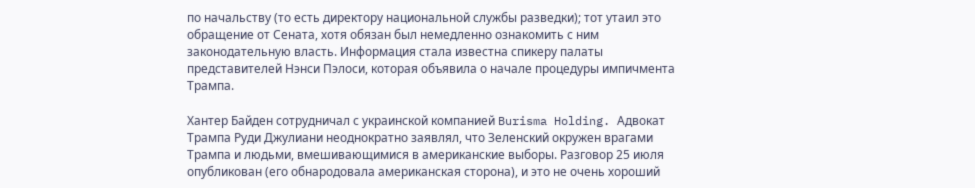по начальству (то есть директору национальной службы разведки); тот утаил это обращение от Сената, хотя обязан был немедленно ознакомить с ним законодательную власть. Информация стала известна спикеру палаты представителей Нэнси Пэлоси, которая объявила о начале процедуры импичмента Трампа.

Хантер Байден сотрудничал с украинской компанией Burisma Holding. Адвокат Трампа Руди Джулиани неоднократно заявлял, что Зеленский окружен врагами Трампа и людьми, вмешивающимися в американские выборы. Разговор 25 июля опубликован (его обнародовала американская сторона), и это не очень хороший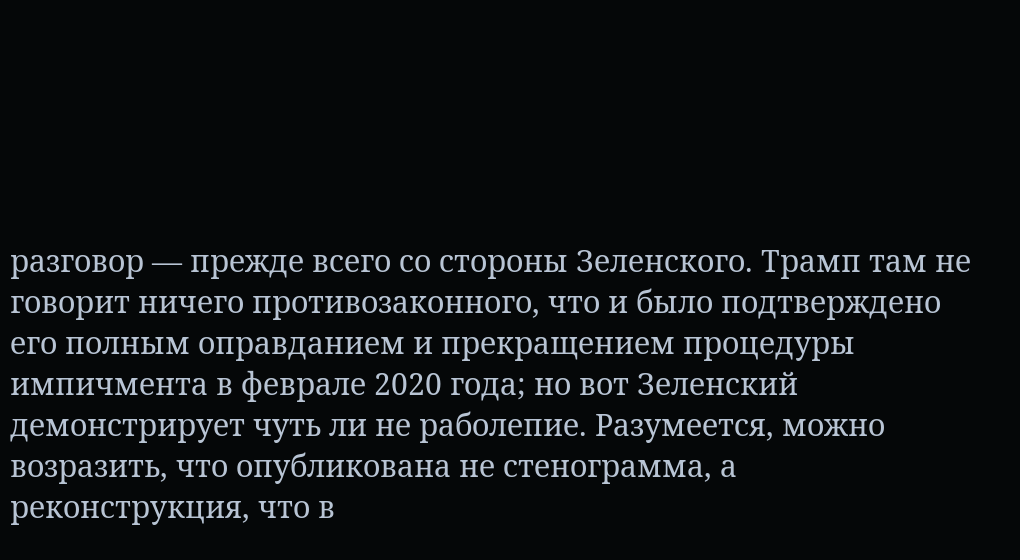разговор — прежде всего со стороны Зеленского. Трамп там не говорит ничего противозаконного, что и было подтверждено его полным оправданием и прекращением процедуры импичмента в феврале 2020 года; но вот Зеленский демонстрирует чуть ли не раболепие. Разумеется, можно возразить, что опубликована не стенограмма, а реконструкция, что в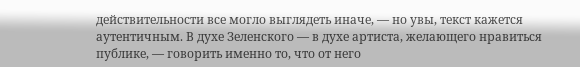действительности все могло выглядеть иначе, — но увы, текст кажется аутентичным. В духе Зеленского — в духе артиста, желающего нравиться публике, — говорить именно то, что от него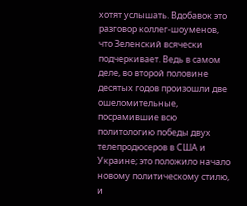хотят услышать. Вдобавок это разговор коллег-шоуменов, что Зеленский всячески подчеркивает. Ведь в самом деле, во второй половине десятых годов произошли две ошеломительные, посрамившие всю политологию победы двух телепродюсеров в США и Украине; это положило начало новому политическому стилю, и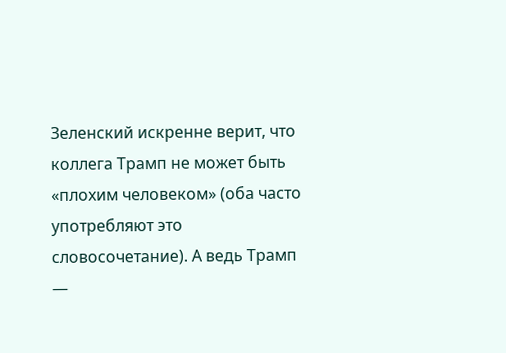Зеленский искренне верит, что коллега Трамп не может быть «плохим человеком» (оба часто употребляют это словосочетание). А ведь Трамп —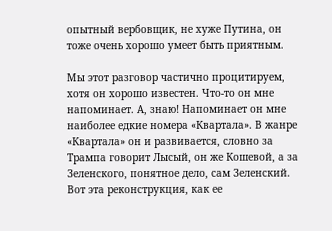опытный вербовщик, не хуже Путина, он тоже очень хорошо умеет быть приятным.

Мы этот разговор частично процитируем, хотя он хорошо известен. Что-то он мне напоминает. А, знаю! Напоминает он мне наиболее едкие номера «Квартала». В жанре «Квартала» он и развивается, словно за Трампа говорит Лысый, он же Кошевой, а за Зеленского, понятное дело, сам Зеленский. Вот эта реконструкция, как ее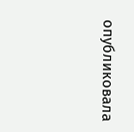опубликовала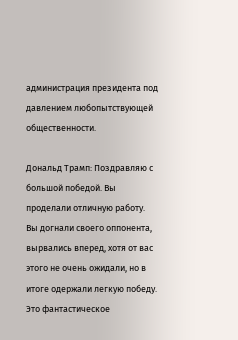администрация президента под давлением любопытствующей общественности.

Дональд Трамп: Поздравляю с большой победой. Вы проделали отличную работу. Вы догнали своего оппонента, вырвались вперед, хотя от вас этого не очень ожидали, но в итоге одержали легкую победу. Это фантастическое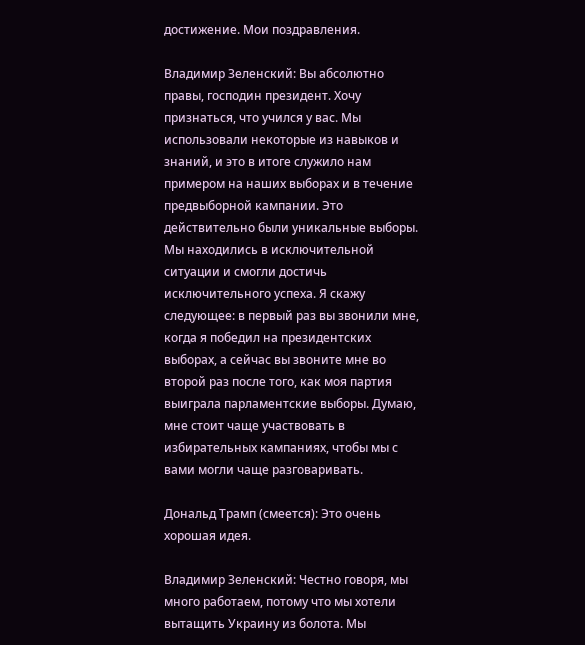достижение. Мои поздравления.

Владимир Зеленский: Вы абсолютно правы, господин президент. Хочу признаться, что учился у вас. Мы использовали некоторые из навыков и знаний, и это в итоге служило нам примером на наших выборах и в течение предвыборной кампании. Это действительно были уникальные выборы. Мы находились в исключительной ситуации и смогли достичь исключительного успеха. Я скажу следующее: в первый раз вы звонили мне, когда я победил на президентских выборах, а сейчас вы звоните мне во второй раз после того, как моя партия выиграла парламентские выборы. Думаю, мне стоит чаще участвовать в избирательных кампаниях, чтобы мы с вами могли чаще разговаривать.

Дональд Трамп (смеется): Это очень хорошая идея.

Владимир Зеленский: Честно говоря, мы много работаем, потому что мы хотели вытащить Украину из болота. Мы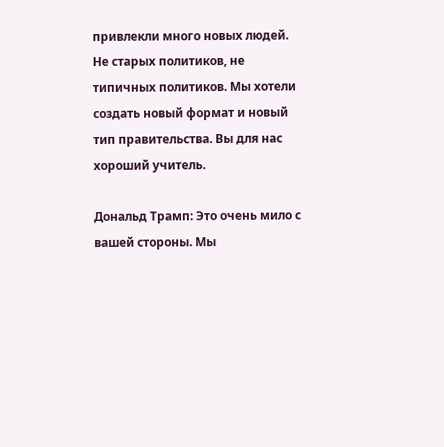привлекли много новых людей. Не старых политиков, не типичных политиков. Мы хотели создать новый формат и новый тип правительства. Вы для нас хороший учитель.

Дональд Трамп: Это очень мило с вашей стороны. Мы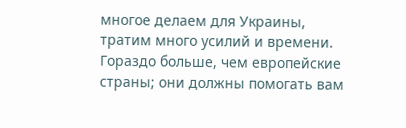многое делаем для Украины, тратим много усилий и времени. Гораздо больше, чем европейские страны; они должны помогать вам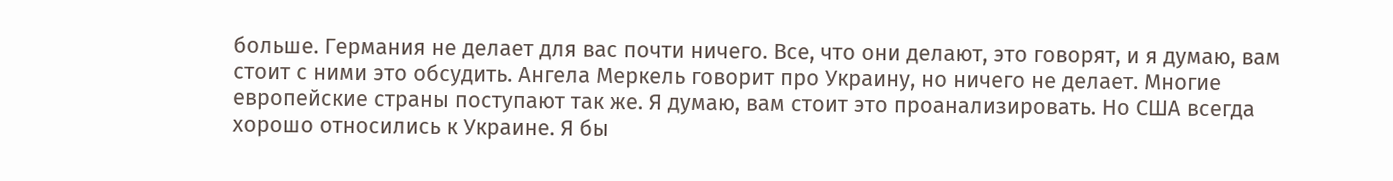больше. Германия не делает для вас почти ничего. Все, что они делают, это говорят, и я думаю, вам стоит с ними это обсудить. Ангела Меркель говорит про Украину, но ничего не делает. Многие европейские страны поступают так же. Я думаю, вам стоит это проанализировать. Но США всегда хорошо относились к Украине. Я бы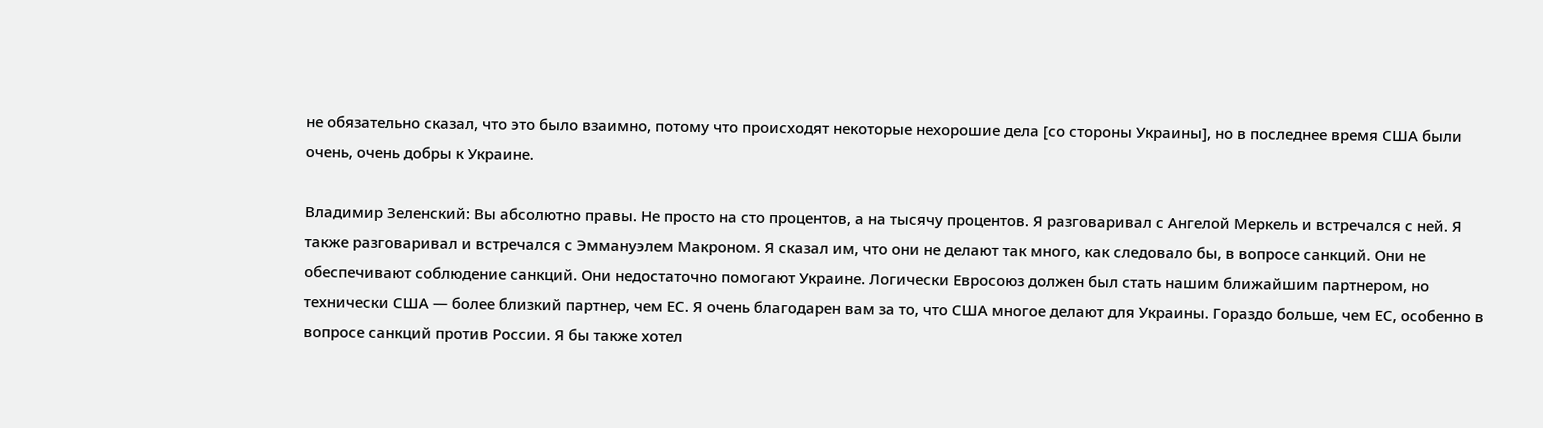не обязательно сказал, что это было взаимно, потому что происходят некоторые нехорошие дела [со стороны Украины], но в последнее время США были очень, очень добры к Украине.

Владимир Зеленский: Вы абсолютно правы. Не просто на сто процентов, а на тысячу процентов. Я разговаривал с Ангелой Меркель и встречался с ней. Я также разговаривал и встречался с Эммануэлем Макроном. Я сказал им, что они не делают так много, как следовало бы, в вопросе санкций. Они не обеспечивают соблюдение санкций. Они недостаточно помогают Украине. Логически Евросоюз должен был стать нашим ближайшим партнером, но технически США — более близкий партнер, чем ЕС. Я очень благодарен вам за то, что США многое делают для Украины. Гораздо больше, чем ЕС, особенно в вопросе санкций против России. Я бы также хотел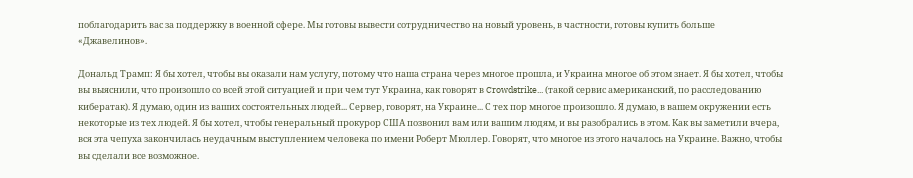поблагодарить вас за поддержку в военной сфере. Мы готовы вывести сотрудничество на новый уровень, в частности, готовы купить больше «Джавелинов».

Дональд Трамп: Я бы хотел, чтобы вы оказали нам услугу, потому что наша страна через многое прошла, и Украина многое об этом знает. Я бы хотел, чтобы вы выяснили, что произошло со всей этой ситуацией и при чем тут Украина, как говорят в Crowdstrike... (такой сервис американский, по расследованию кибератак). Я думаю, один из ваших состоятельных людей... Сервер, говорят, на Украине... С тех пор многое произошло. Я думаю, в вашем окружении есть некоторые из тех людей. Я бы хотел, чтобы генеральный прокурор США позвонил вам или вашим людям, и вы разобрались в этом. Как вы заметили вчера, вся эта чепуха закончилась неудачным выступлением человека по имени Роберт Мюллер. Говорят, что многое из этого началось на Украине. Важно, чтобы вы сделали все возможное.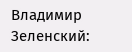Владимир Зеленский: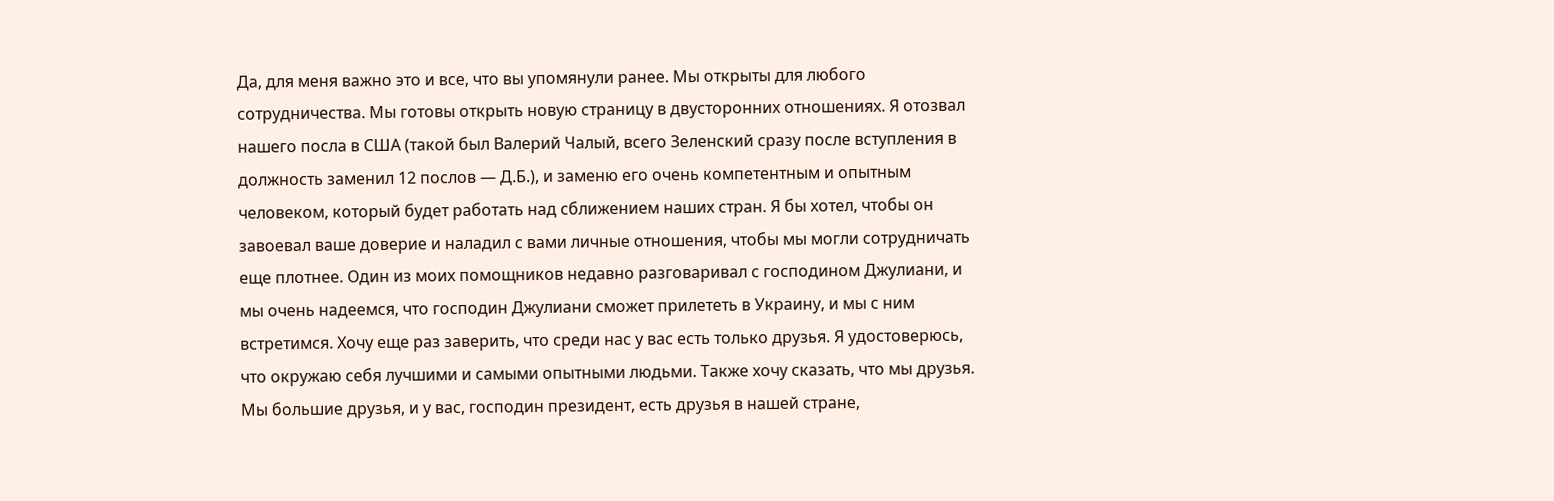Да, для меня важно это и все, что вы упомянули ранее. Мы открыты для любого сотрудничества. Мы готовы открыть новую страницу в двусторонних отношениях. Я отозвал нашего посла в США (такой был Валерий Чалый, всего Зеленский сразу после вступления в должность заменил 12 послов — Д.Б.), и заменю его очень компетентным и опытным человеком, который будет работать над сближением наших стран. Я бы хотел, чтобы он завоевал ваше доверие и наладил с вами личные отношения, чтобы мы могли сотрудничать еще плотнее. Один из моих помощников недавно разговаривал с господином Джулиани, и мы очень надеемся, что господин Джулиани сможет прилететь в Украину, и мы с ним встретимся. Хочу еще раз заверить, что среди нас у вас есть только друзья. Я удостоверюсь, что окружаю себя лучшими и самыми опытными людьми. Также хочу сказать, что мы друзья. Мы большие друзья, и у вас, господин президент, есть друзья в нашей стране,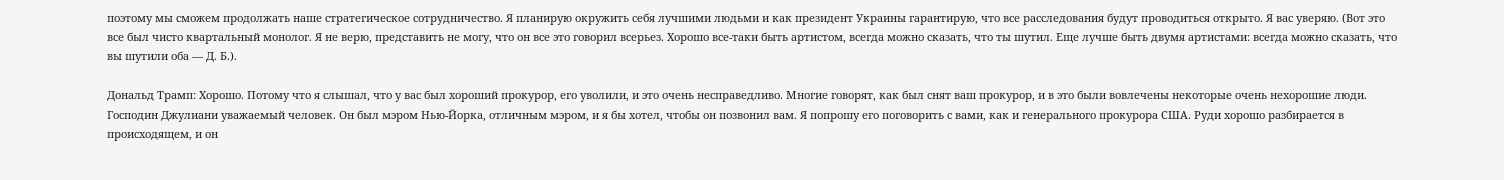поэтому мы сможем продолжать наше стратегическое сотрудничество. Я планирую окружить себя лучшими людьми и как президент Украины гарантирую, что все расследования будут проводиться открыто. Я вас уверяю. (Вот это все был чисто квартальный монолог. Я не верю, представить не могу, что он все это говорил всерьез. Хорошо все-таки быть артистом, всегда можно сказать, что ты шутил. Еще лучше быть двумя артистами: всегда можно сказать, что вы шутили оба — Д. Б.).

Дональд Трамп: Хорошо. Потому что я слышал, что у вас был хороший прокурор, его уволили, и это очень несправедливо. Многие говорят, как был снят ваш прокурор, и в это были вовлечены некоторые очень нехорошие люди. Господин Джулиани уважаемый человек. Он был мэром Нью-Йорка, отличным мэром, и я бы хотел, чтобы он позвонил вам. Я попрошу его поговорить с вами, как и генерального прокурора США. Руди хорошо разбирается в происходящем, и он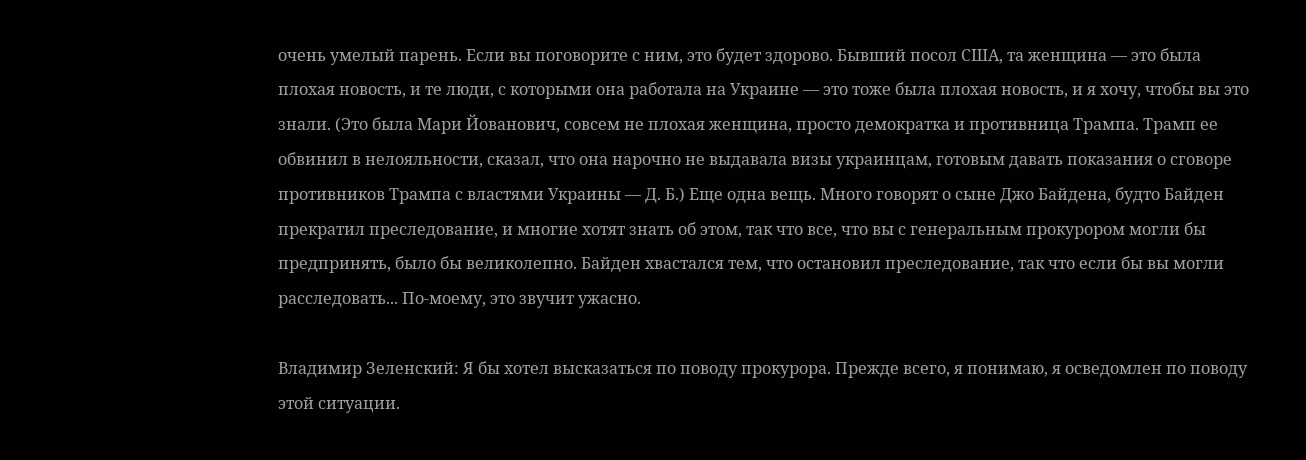очень умелый парень. Если вы поговорите с ним, это будет здорово. Бывший посол США, та женщина — это была плохая новость, и те люди, с которыми она работала на Украине — это тоже была плохая новость, и я хочу, чтобы вы это знали. (Это была Мари Йованович, совсем не плохая женщина, просто демократка и противница Трампа. Трамп ее обвинил в нелояльности, сказал, что она нарочно не выдавала визы украинцам, готовым давать показания о сговоре противников Трампа с властями Украины — Д. Б.) Еще одна вещь. Много говорят о сыне Джо Байдена, будто Байден прекратил преследование, и многие хотят знать об этом, так что все, что вы с генеральным прокурором могли бы предпринять, было бы великолепно. Байден хвастался тем, что остановил преследование, так что если бы вы могли расследовать... По-моему, это звучит ужасно.

Владимир Зеленский: Я бы хотел высказаться по поводу прокурора. Прежде всего, я понимаю, я осведомлен по поводу этой ситуации.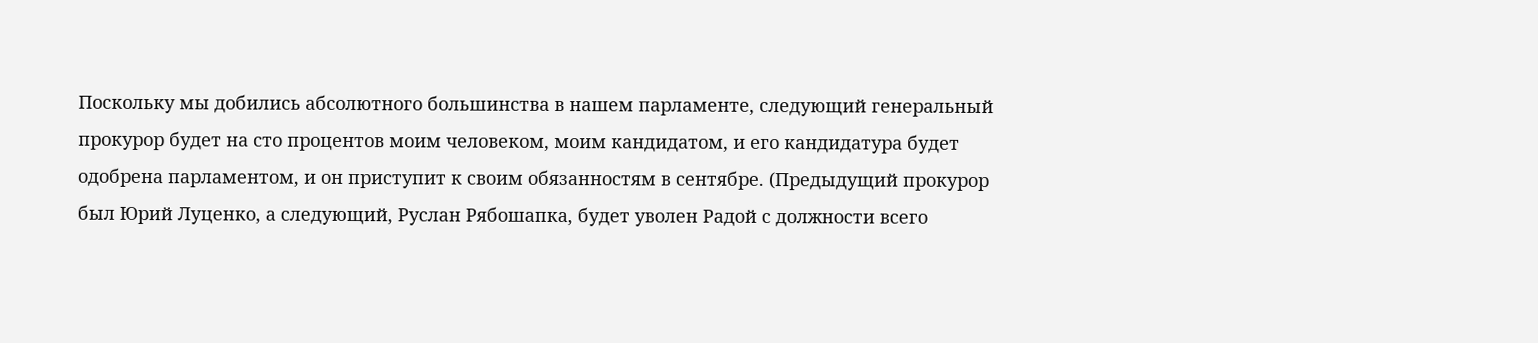Поскольку мы добились абсолютного большинства в нашем парламенте, следующий генеральный прокурор будет на сто процентов моим человеком, моим кандидатом, и его кандидатура будет одобрена парламентом, и он приступит к своим обязанностям в сентябре. (Предыдущий прокурор был Юрий Луценко, а следующий, Руслан Рябошапка, будет уволен Радой с должности всего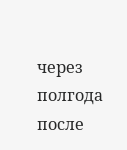через полгода после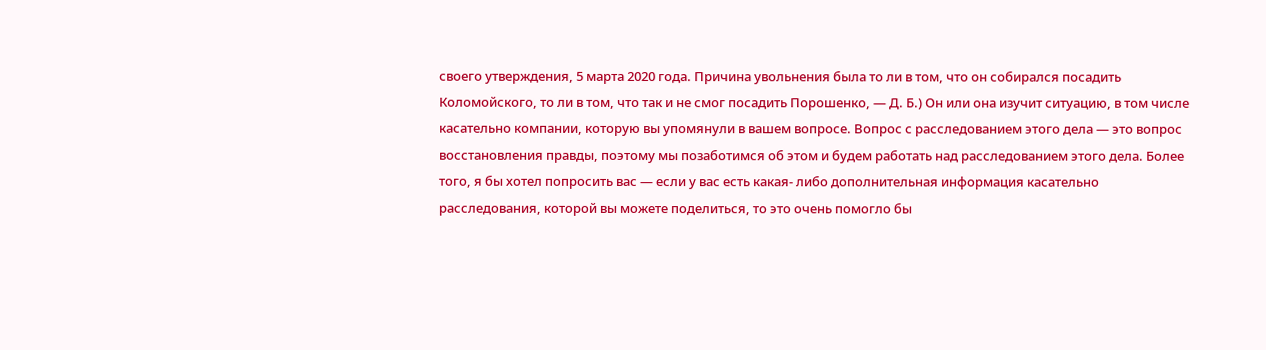своего утверждения, 5 марта 2020 года. Причина увольнения была то ли в том, что он собирался посадить Коломойского, то ли в том, что так и не смог посадить Порошенко, — Д. Б.) Он или она изучит ситуацию, в том числе касательно компании, которую вы упомянули в вашем вопросе. Вопрос с расследованием этого дела — это вопрос восстановления правды, поэтому мы позаботимся об этом и будем работать над расследованием этого дела. Более того, я бы хотел попросить вас — если у вас есть какая- либо дополнительная информация касательно расследования, которой вы можете поделиться, то это очень помогло бы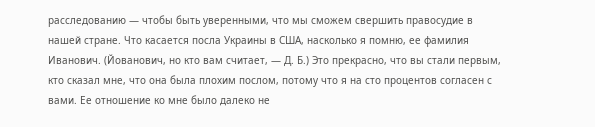расследованию — чтобы быть уверенными, что мы сможем свершить правосудие в нашей стране. Что касается посла Украины в США, насколько я помню, ее фамилия Иванович. (Йованович, но кто вам считает, — Д. Б.) Это прекрасно, что вы стали первым, кто сказал мне, что она была плохим послом, потому что я на сто процентов согласен с вами. Ее отношение ко мне было далеко не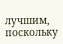лучшим, поскольку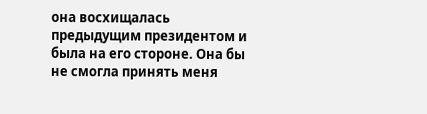она восхищалась предыдущим президентом и была на его стороне. Она бы не смогла принять меня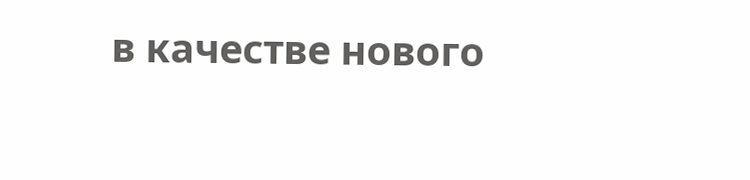в качестве нового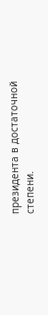президента в достаточной степени.